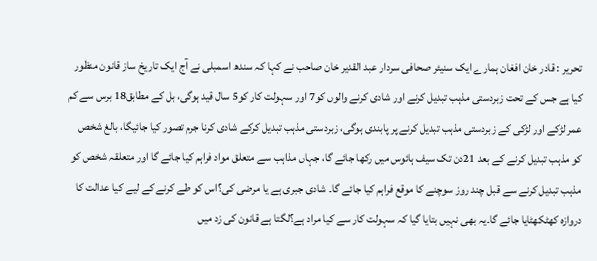تحریر : قادر خان افغان ہمارے ایک سنیئر صحافی سردار عبد القدیر خان صاحب نے کہا کہ سندھ اسمبلی نے آج ایک تاریخ ساز قانون منظور کیا ہے جس کے تحت زبردستی مذہب تبدیل کرنے اور شادی کرنے والوں کو7 اور سہولت کار کو5 سال قید ہوگی، بل کے مطابق18 برس سے کم عمر لڑکے اور لڑکی کے زبردستی مذہب تبدیل کرنے پر پابندی ہوگی، زبردستی مذہب تبدیل کرکے شادی کرنا جرم تصور کیا جائیگا، بالغ شخص کو مذہب تبدیل کرنے کے بعد 21دن تک سیف ہائوس میں رکھا جائے گا، جہاں مذاہب سے متعلق مواد فراہم کیا جائے گا اور متعلقہ شخص کو مذہب تبدیل کرنے سے قبل چند روز سوچنے کا موقع فراہم کیا جائے گا۔ شادی جبری ہے یا مرضی کی؟اس کو طے کرنے کے لیے کیا عدالت کا دروازہ کھٹکھٹایا جائے گا۔یہ بھی نہیں بتایا گیا کہ سہولت کار سے کیا مراد ہے؟لگتا ہے قانون کی زد میں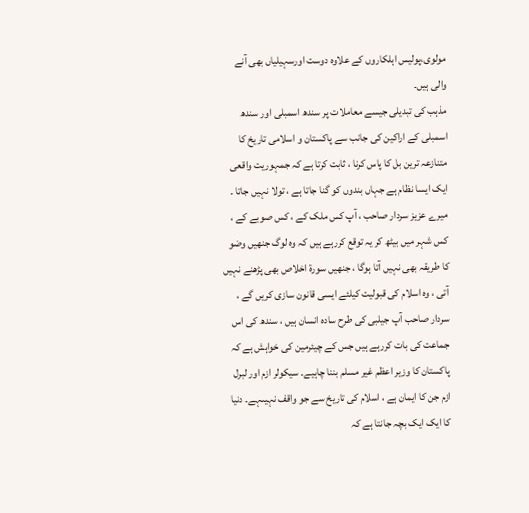مولوی،پولیس اہلکاروں کے علاوہ دوست اورسہیلیاں بھی آنے والی ہیں۔
مذہب کی تبدیلی جیسے معاملات پر سندھ اسمبلی اور سندھ اسمبلی کے اراکین کی جانب سے پاکستان و اسلامی تاریخ کا متنازعہ ترین بل کا پاس کرنا ، ثابت کرتا ہے کہ جمہوریت واقعی ایک ایسا نظام ہے جہاں بندوں کو گنا جاتا ہے ، تولا نہیں جاتا ۔ میرے عزیز سردار صاحب ، آپ کس ملک کے ، کس صوبے کے ، کس شہر میں بیٹھ کر یہ توقع کررہے ہیں کہ وہ لوگ جنھیں وضو کا طریقہ بھی نہیں آتا ہوگا ، جنھیں سورة اخلاص بھی پڑھنے نہیں آتی ، وہ اسلام کی قبولیت کیلئے ایسی قانون سازی کریں گے ، سردار صاحب آپ جیلبی کی طرح سادہ انسان ہیں ، سندھ کی اس جماعت کی بات کررہے ہیں جس کے چیئرمین کی خواہش ہے کہ پاکستان کا وزیر اعظم غیر مسلم بننا چاہیے۔ سیکولر ازم اور لبرل ازم جن کا ایمان ہے ، اسلام کی تاریخ سے جو واقف نہیںہے۔ دنیا کا ایک ایک بچہ جانتا ہے کہ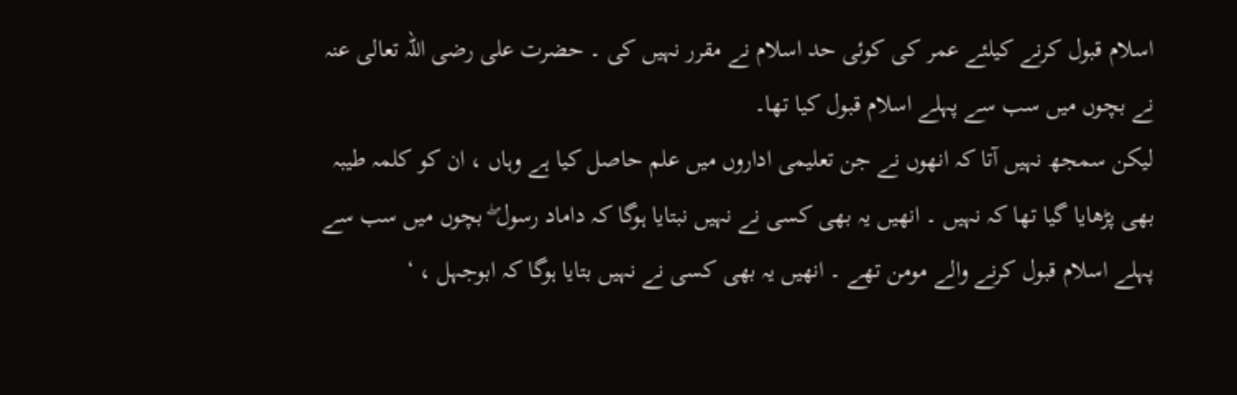اسلام قبول کرنے کیلئے عمر کی کوئی حد اسلام نے مقرر نہیں کی ۔ حضرت علی رضی اللہ تعالی عنہ نے بچوں میں سب سے پہلے اسلام قبول کیا تھا۔
لیکن سمجھ نہیں آتا کہ انھوں نے جن تعلیمی اداروں میں علم حاصل کیا ہے وہاں ، ان کو کلمہ طیبہ بھی پڑھایا گیا تھا کہ نہیں ۔ انھیں یہ بھی کسی نے نہیں نبتایا ہوگا کہ داماد رسول ۖ بچوں میں سب سے پہلے اسلام قبول کرنے والے مومن تھے ۔ انھیں یہ بھی کسی نے نہیں بتایا ہوگا کہ ابوجہل ، ‘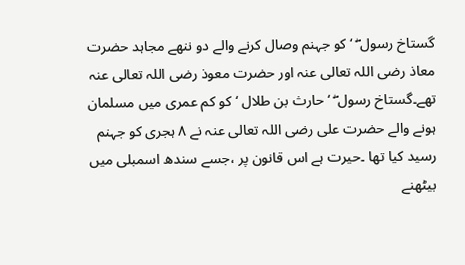گستاخ رسول ۖ ‘ کو جہنم وصال کرنے والے دو ننھے مجاہد حضرت معاذ رضی اللہ تعالی عنہ اور حضرت معوذ رضی اللہ تعالی عنہ تھے۔گستاخ رسول ۖ ‘ حارث بن طلال ‘ کو کم عمری میں مسلمان ہونے والے حضرت علی رضی اللہ تعالی عنہ نے ٨ ہجری کو جہنم رسید کیا تھا ۔حیرت ہے اس قانون پر ،جسے سندھ اسمبلی میں بیٹھنے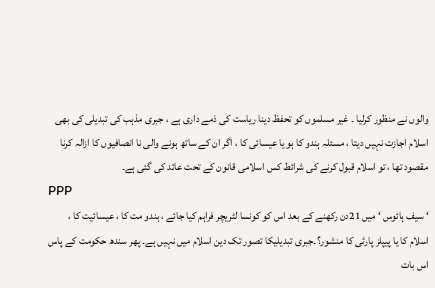والوں نے منظور کرلیا ۔ غیر مسلموں کو تحفظ دینا ریاست کی ذمے داری ہے ، جبری مذہب کی تبدیلی کی بھی اسلام اجازت نہیں دیتا ، مسئلہ ہندو کا ہو یا عیسائی کا ، اگر ان کے ساتھ ہونے والی نا انصافیوں کا ازالہ کرنا مقصود تھا ، تو اسلام قبول کرنے کی شرائط کس اسلامی قانون کے تحت عائد کی گئی ہے۔
PPP
‘ سیف ہائوس ‘ میں 21دن رکھنے کے بعد اس کو کونسا لٹریچر فراہم کیا جائے ، ہندو مت کا ، عیسائیت کا ، اسلام کا یا پیپلز پارٹی کا منشور؟۔جبری تبدیلیکا تصور تک دین اسلام میں نہیں ہے۔ پھر سندھ حکومت کے پاس اس بات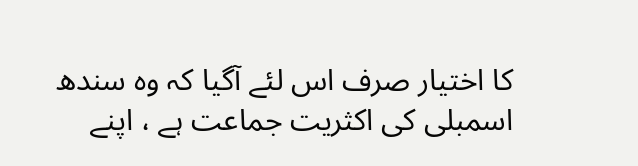کا اختیار صرف اس لئے آگیا کہ وہ سندھ اسمبلی کی اکثریت جماعت ہے ، اپنے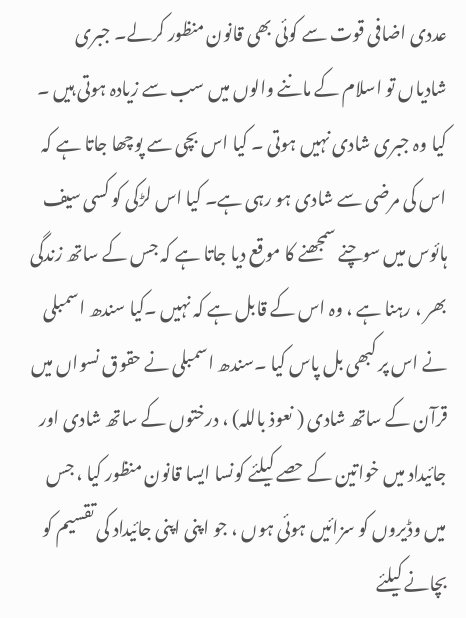عددی اضافی قوت سے کوئی بھی قانون منظور کرلے۔ جبری شادیاں تو اسلام کے ماننے والوں میں سب سے زیادہ ہوتی ہیں ۔ کیا وہ جبری شادی نہیں ہوتی ۔ کیا اس بچی سے پوچھا جاتا ہے کہ اس کی مرضی سے شادی ہو رہی ہے۔ کیا اس لڑکی کو کسی سیف ہائوس میں سوچنے سمجھنے کا موقع دیا جاتا ہے کہ جس کے ساتھ زندگی بھر ، رہنا ہے ، وہ اس کے قابل ہے کہ نہیں ۔کیا سندھ اسمبلی نے اس پر کبھی بل پاس کیا ۔سندھ اسمبلی نے حقوق نسواں میں قرآن کے ساتھ شادی ( نعوذ باللہ) ، درختوں کے ساتھ شادی اور جائیداد میں خواتین کے حصے کیلئے کونسا ایسا قانون منظور کیا ، جس میں وڈیروں کو سزائیں ہوئی ہوں ، جو اپنی اپنی جائیداد کی تقسیم کو بچانے کیلئے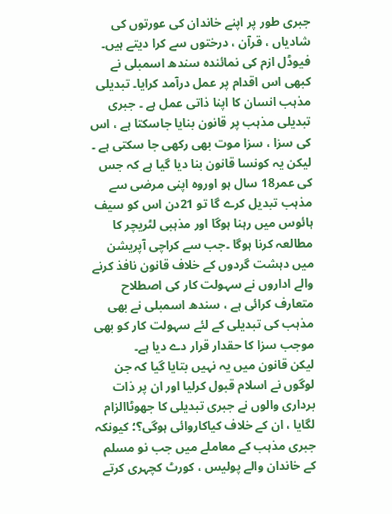جبری طور پر اپنے خاندان کی عورتوں کی شادیاں ، قرآن ، درختوں سے کرا دیتے ہیں۔
فیوڈل ازم کی نمائندہ سندھ اسمبلی نے کبھی اس اقدام پر عمل درآمد کرایا۔ تبدیلی مذہب انسان کا اپنا ذاتی عمل ہے ۔ جبری تبدیلی مذہب پر قانون بنایا جاسکتا ہے ، اس کی سزا ، سزا موت بھی رکھی جا سکتی ہے ۔ لیکن یہ کونسا قانون بنا دیا گیا ہے کہ جس کی عمر18 سال ہو اوروہ اپنی مرضی سے مذہب تبدیل کرے گا تو 21دن اس کو سیف ہائوس میں رہنا ہوگا اور مذہبی لٹریچر کا مطالعہ کرنا ہوگا ۔جب سے کراچی آپریشن میں دہشت گردوں کے خلاف قانون نافذ کرنے والے اداروں نے سہولت کار کی اصطلاح متعارف کرائی ہے ، سندھ اسمبلی نے بھی مذہب کی تبدیلی کے لئے سہولت کار کو بھی موجب سزا کا حقدار قرار دے دیا ہے۔
لیکن قانون میں یہ نہیں بتایا گیا کہ جن لوگوں نے اسلام قبول کرلیا اور ان پر ذات برداری والوں نے جبری تبدیلی کا جھوٹاالزام لگایا ، ان کے خلاف کیاکاروائی ہوگی؟؛ کیونکہ جبری مذہب کے معاملے میں جب نو مسلم کے خاندان والے پولیس ، کورٹ کچہری کرتے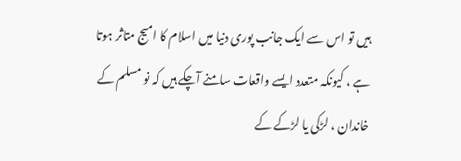ہیں تو اس سے ایک جانب پوری دنیا میں اسلام کا امیج متاثر ہوتا ہے ، کیونکہ متعدد ایسے واقعات سامنے آچکے ہیں کہ نو مسلم کے خاندان ، لڑکی یا لڑکے کے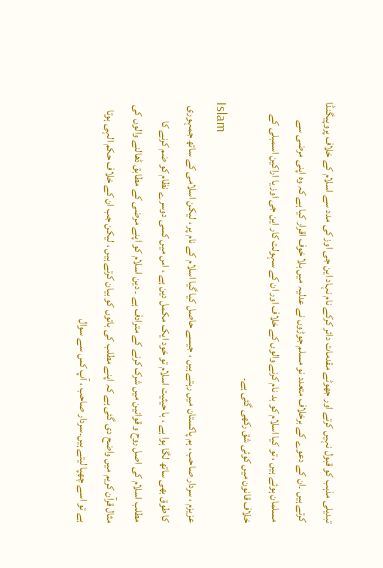تبدیلی مذہب کو قبول نہیں کرتے اور جھوٹے مقدمات دائر کرکے نام نہاد این جی اوز کی مدد سے اسلام کے خلاف پروپیگنڈا کرتے ہیں ۔ان کے دعوے کے برخلاف متعدد نو مسلم جوڑوں نے عدلیہ میں بلا خوف اقرار کیا ہے کہ وہ اپنی مرضی سے مسلمان ہوئے ہیں ، تو کیا اسلام کو بد نام کرنے والوں کے خلاف اور ان کے سہولت کار این جی اوز یا اراکین اسمبلی کے خلاف قانون میں کوئی شق رکھی گئی ہے۔
Islam
عزیزم ، سردار صاحب ، ہم پاکستان میں رہتے ہیں ، جیسے حاصل کیا گیا اسلام کے نام پر ، لیکن اسلامی کے ساتھ جمہوری کا طوق بھی ساتھ لگا ہوا ہے ، با حیثیت اسلام تو خود ایک مکمل دین ہے ، اس میں کسی دوسرے نظام کو ضم کرنے کا مطلب اسلام کی اصل روح و قوانین میں شرک کرنے کے مترادف ہے ۔ دین اسلام کو اپنے مرضی کے مطابق ڈھالنے والوں کی مثال قرآن کریم میں واضح دی گئی ہے کہ اپنے مطلب کی باتوں کو بیان کرتے ہیں ، لیکن جب ان کے خلاف حکم الہی ہوتا ہے تو اسے چھپا لیتے ہیں۔سردار صاحب ، آپ کس سے سوال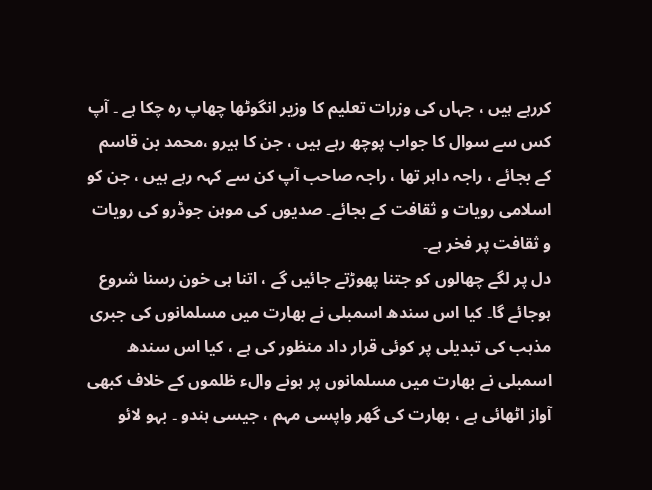کررہے ہیں ، جہاں کی وزرات تعلیم کا وزیر انگوٹھا چھاپ رہ چکا ہے ۔ آپ کس سے سوال کا جواب پوچھ رہے ہیں ، جن کا ہیرو ،محمد بن قاسم کے بجائے ، راجہ داہر تھا ، راجہ صاحب آپ کن سے کہہ رہے ہیں ، جن کو اسلامی رویات و ثقافت کے بجائے۔ صدیوں کی موہن جوڈرو کی رویات و ثقافت پر فخر ہے۔
دل پر لگے چھالوں کو جتنا پھوڑتے جائیں گے ، اتنا ہی خون رسنا شروع ہوجائے گا۔ کیا اس سندھ اسمبلی نے بھارت میں مسلمانوں کی جبری مذہب کی تبدیلی پر کوئی قرار داد منظور کی ہے ، کیا اس سندھ اسمبلی نے بھارت میں مسلمانوں پر ہونے والء ظلموں کے خلاف کبھی آواز اٹھائی ہے ، بھارت کی گھر واپسی مہم ، جیسی ہندو ۔ بہو لائو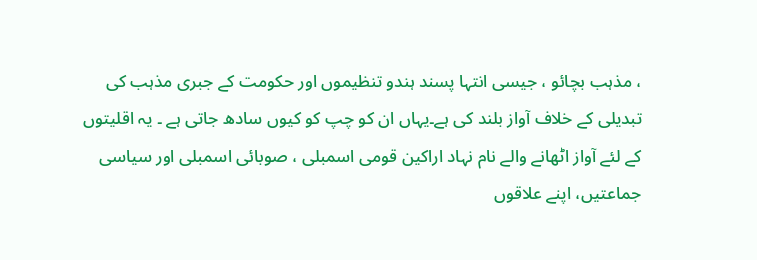، مذہب بچائو ، جیسی انتہا پسند ہندو تنظیموں اور حکومت کے جبری مذہب کی تبدیلی کے خلاف آواز بلند کی ہے۔یہاں ان کو چپ کو کیوں سادھ جاتی ہے ۔ یہ اقلیتوں کے لئے آواز اٹھانے والے نام نہاد اراکین قومی اسمبلی ، صوبائی اسمبلی اور سیاسی جماعتیں، اپنے علاقوں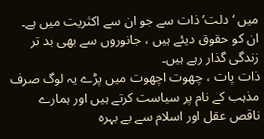میں ‘ دلت’ ذات سے جو ان سے اکثریت میں ہے۔ ان کو حقوق دیئے ہیں ، جانوروں سے بھی بد تر زندگی گذار رہے ہیں۔
ذات پات ، چھوت اچھوت میں پڑے یہ لوگ صرف مذہب کے نام پر سیاست کرتے ہیں اور ہمارے ناقص عقل اور اسلام سے بے بہرہ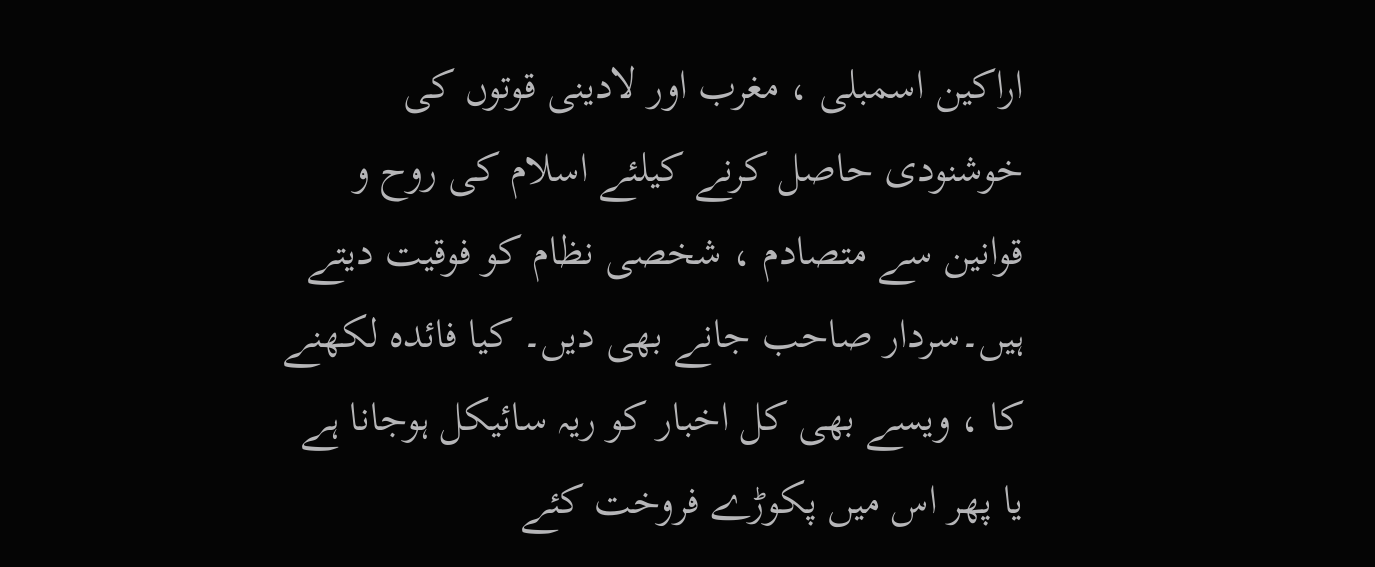اراکین اسمبلی ، مغرب اور لادینی قوتوں کی خوشنودی حاصل کرنے کیلئے اسلام کی روح و قوانین سے متصادم ، شخصی نظام کو فوقیت دیتے ہیں۔سردار صاحب جانے بھی دیں۔ کیا فائدہ لکھنے کا ، ویسے بھی کل اخبار کو ریہ سائیکل ہوجانا ہے یا پھر اس میں پکوڑے فروخت کئے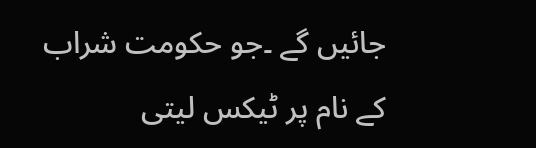جائیں گے ۔جو حکومت شراب کے نام پر ٹیکس لیتی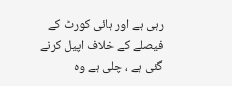رہی ہے اور ہائی کورٹ کے فیصلے کے خلاف اپیل کرنے گئی ہے ، چلی ہے وہ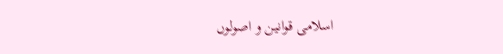اسلامی قوانین و اصولوں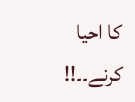کا احیا کرنے۔۔!!